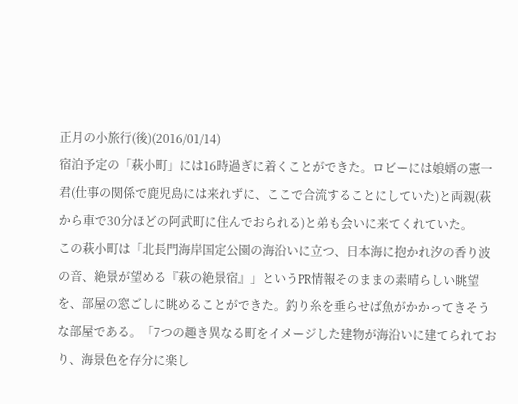正月の小旅行(後)(2016/01/14)
宿泊予定の「萩小町」には16時過ぎに着くことができた。ロビーには娘婿の憲一君(仕事の関係で鹿児島には来れずに、ここで合流することにしていた)と両親(萩から車で30分ほどの阿武町に住んでおられる)と弟も会いに来てくれていた。
この萩小町は「北長門海岸国定公園の海沿いに立つ、日本海に抱かれ汐の香り波の音、絶景が望める『萩の絶景宿』」というPR情報そのままの素晴らしい眺望を、部屋の窓ごしに眺めることができた。釣り糸を垂らせば魚がかかってきそうな部屋である。「7つの趣き異なる町をイメージした建物が海沿いに建てられており、海景色を存分に楽し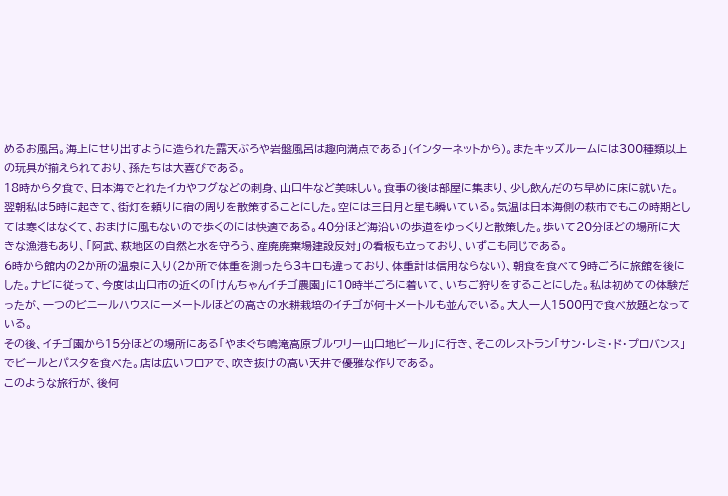めるお風呂。海上にせり出すように造られた露天ぶろや岩盤風呂は趣向満点である」(インターネットから)。またキッズルームには300種類以上の玩具が揃えられており、孫たちは大喜びである。
18時から夕食で、日本海でとれたイカやフグなどの刺身、山口牛など美味しい。食事の後は部屋に集まり、少し飲んだのち早めに床に就いた。
翌朝私は5時に起きて、街灯を頼りに宿の周りを散策することにした。空には三日月と星も瞬いている。気温は日本海側の萩市でもこの時期としては寒くはなくて、おまけに風もないので歩くのには快適である。40分ほど海沿いの歩道をゆっくりと散策した。歩いて20分ほどの場所に大きな漁港もあり、「阿武、萩地区の自然と水を守ろう、産廃廃棄場建設反対」の看板も立っており、いずこも同じである。
6時から館内の2か所の温泉に入り(2か所で体重を測ったら3キロも違っており、体重計は信用ならない)、朝食を食べて9時ごろに旅館を後にした。ナビに従って、今度は山口市の近くの「けんちゃんイチゴ農園」に10時半ごろに着いて、いちご狩りをすることにした。私は初めての体験だったが、一つのビニールハウスに一メートルほどの高さの水耕栽培のイチゴが何十メートルも並んでいる。大人一人1500円で食べ放題となっている。
その後、イチゴ園から15分ほどの場所にある「やまぐち鳴滝高原ブルワリー山口地ビール」に行き、そこのレストラン「サン・レミ・ド・プロバンス」でビールとパスタを食べた。店は広いフロアで、吹き抜けの高い天井で優雅な作りである。
このような旅行が、後何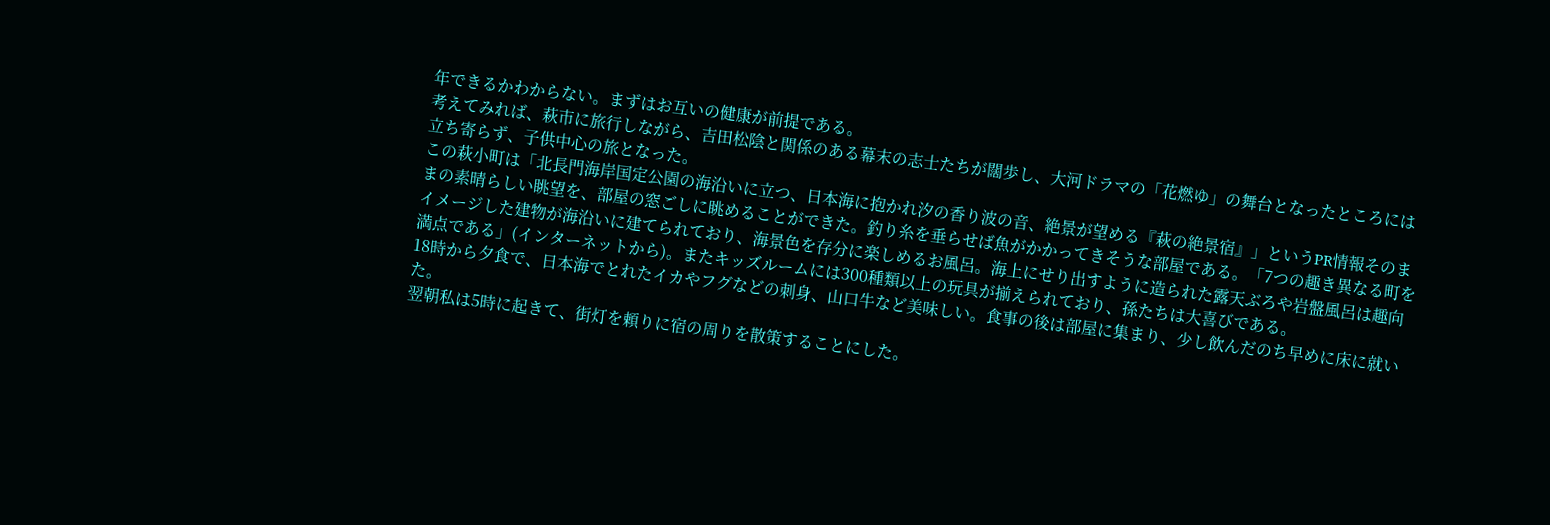年できるかわからない。まずはお互いの健康が前提である。
考えてみれば、萩市に旅行しながら、吉田松陰と関係のある幕末の志士たちが闊歩し、大河ドラマの「花燃ゆ」の舞台となったところには立ち寄らず、子供中心の旅となった。
この萩小町は「北長門海岸国定公園の海沿いに立つ、日本海に抱かれ汐の香り波の音、絶景が望める『萩の絶景宿』」というPR情報そのままの素晴らしい眺望を、部屋の窓ごしに眺めることができた。釣り糸を垂らせば魚がかかってきそうな部屋である。「7つの趣き異なる町をイメージした建物が海沿いに建てられており、海景色を存分に楽しめるお風呂。海上にせり出すように造られた露天ぶろや岩盤風呂は趣向満点である」(インターネットから)。またキッズルームには300種類以上の玩具が揃えられており、孫たちは大喜びである。
18時から夕食で、日本海でとれたイカやフグなどの刺身、山口牛など美味しい。食事の後は部屋に集まり、少し飲んだのち早めに床に就いた。
翌朝私は5時に起きて、街灯を頼りに宿の周りを散策することにした。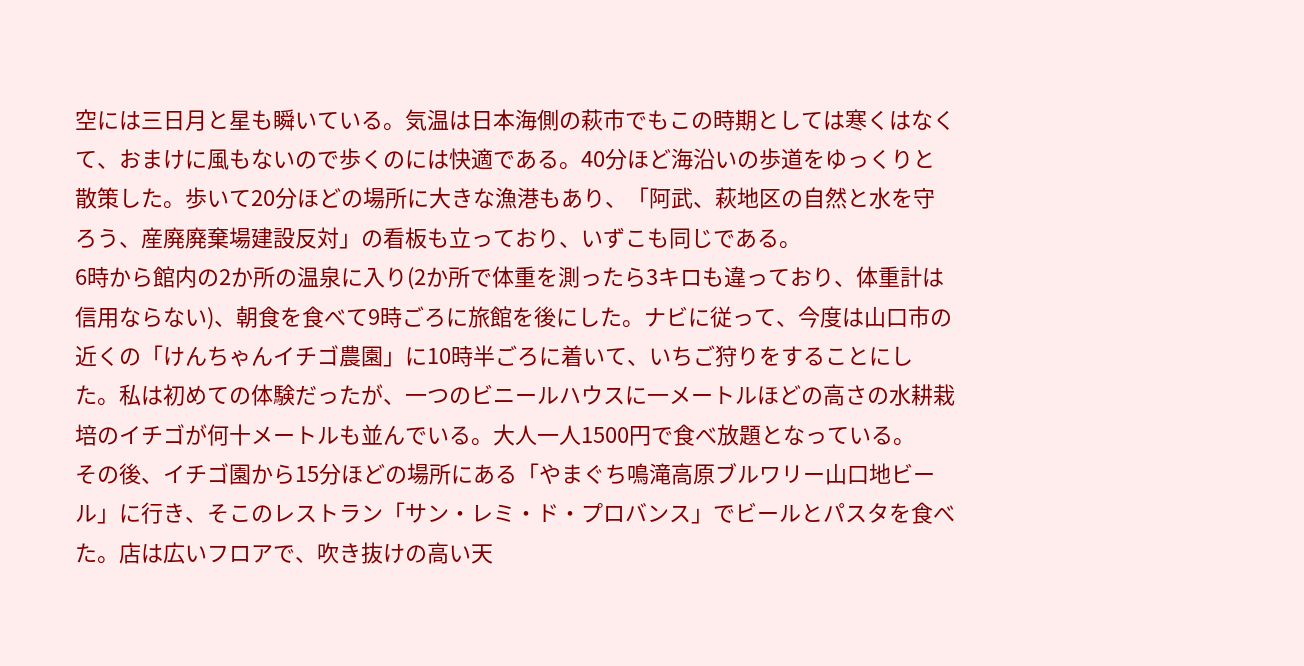空には三日月と星も瞬いている。気温は日本海側の萩市でもこの時期としては寒くはなくて、おまけに風もないので歩くのには快適である。40分ほど海沿いの歩道をゆっくりと散策した。歩いて20分ほどの場所に大きな漁港もあり、「阿武、萩地区の自然と水を守ろう、産廃廃棄場建設反対」の看板も立っており、いずこも同じである。
6時から館内の2か所の温泉に入り(2か所で体重を測ったら3キロも違っており、体重計は信用ならない)、朝食を食べて9時ごろに旅館を後にした。ナビに従って、今度は山口市の近くの「けんちゃんイチゴ農園」に10時半ごろに着いて、いちご狩りをすることにした。私は初めての体験だったが、一つのビニールハウスに一メートルほどの高さの水耕栽培のイチゴが何十メートルも並んでいる。大人一人1500円で食べ放題となっている。
その後、イチゴ園から15分ほどの場所にある「やまぐち鳴滝高原ブルワリー山口地ビール」に行き、そこのレストラン「サン・レミ・ド・プロバンス」でビールとパスタを食べた。店は広いフロアで、吹き抜けの高い天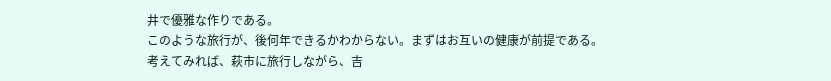井で優雅な作りである。
このような旅行が、後何年できるかわからない。まずはお互いの健康が前提である。
考えてみれば、萩市に旅行しながら、吉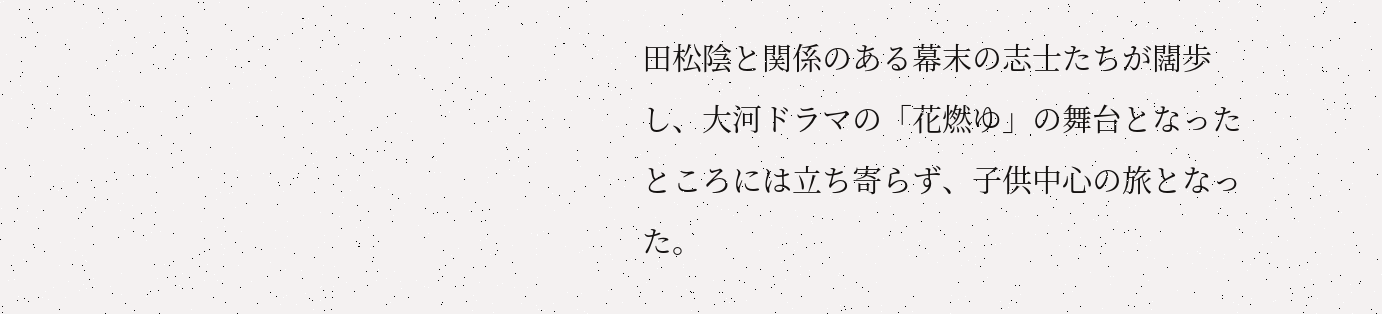田松陰と関係のある幕末の志士たちが闊歩し、大河ドラマの「花燃ゆ」の舞台となったところには立ち寄らず、子供中心の旅となった。